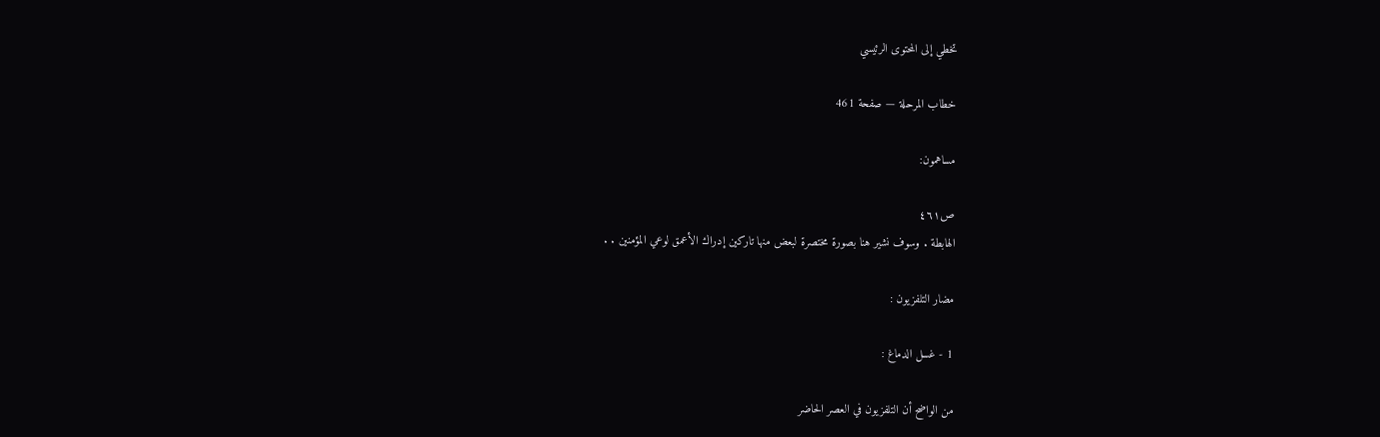تخطي إلى المحتوى الرئيسي

خطاب المرحلة — صفحة 461

مساهمون:

ص٤٦١
الهابطة . وسوف نشير هنا بصورة مختصرة لبعض منها تاركين إدراك الأعمق لوعي المؤمنين . .

مضار التلفزيون :

1 - غسل الدماغ :

من الواضح أن التلفزيون في العصر الحاضر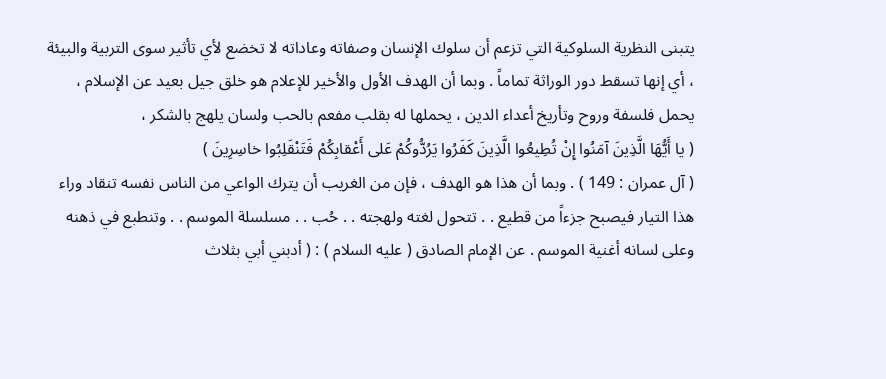يتبنى النظرية السلوكية التي تزعم أن سلوك الإنسان وصفاته وعاداته لا تخضع لأي تأثير سوى التربية والبيئة ، أي إنها تسقط دور الوراثة تماماً . وبما أن الهدف الأول والأخير للإعلام هو خلق جيل بعيد عن الإسلام ، يحمل فلسفة وروح وتأريخ أعداء الدين ، يحملها له بقلب مفعم بالحب ولسان يلهج بالشكر ،
( يا أَيُّهَا الَّذِينَ آمَنُوا إِنْ تُطِيعُوا الَّذِينَ كَفَرُوا يَرُدُّوكُمْ عَلى أَعْقابِكُمْ فَتَنْقَلِبُوا خاسِرِينَ )
( آل عمران : 149 ) . وبما أن هذا هو الهدف ، فإن من الغريب أن يترك الواعي من الناس نفسه تنقاد وراء هذا التيار فيصبح جزءاً من قطيع . . تتحول لغته ولهجته . . حُب . . مسلسلة الموسم . . وتنطبع في ذهنه وعلى لسانه أغنية الموسم . عن الإمام الصادق ( عليه السلام ) : ( أدبني أبي بثلاث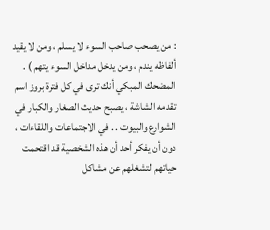: من يصحب صاحب السوء لا يسلم ، ومن لا يقيد ألفاظه يندم ، ومن يدخل مداخل السوء يتهم ) . المضحك المبكي أنك ترى في كل فترة بروز اسم تقدمه الشاشة ، يصبح حديث الصغار والكبار في الشوارع والبيوت . . في الاجتماعات واللقاءات ، دون أن يفكر أحد أن هذه الشخصية قد اقتحمت حياتهم لتشغلهم عن مشاكل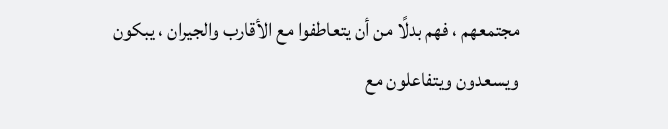مجتمعهم ، فهم بدلًا من أن يتعاطفوا مع الأقارب والجيران ، يبكون ويسعدون ويتفاعلون مع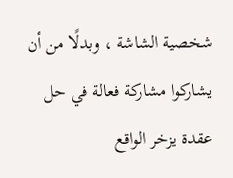شخصية الشاشة ، وبدلًا من أن يشاركوا مشاركة فعالة في حل عقدة يزخر الواقع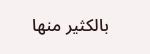بالكثير منها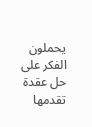يحملون الفكر على حل عقدة تقدمها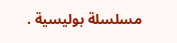مسلسلة بوليسية .